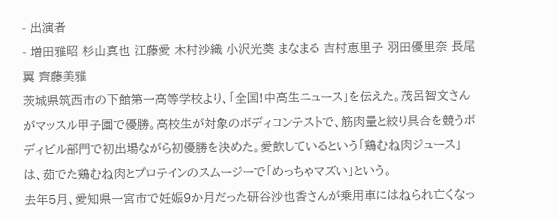- 出演者
- 増田雅昭 杉山真也 江藤愛 木村沙織 小沢光葵 まなまる 吉村恵里子 羽田優里奈 長尾翼 齊藤美雅
茨城県筑西市の下館第一高等学校より、「全国!中高生ニュース」を伝えた。茂呂智文さんがマッスル甲子園で優勝。高校生が対象のボディコンテストで、筋肉量と絞り具合を競うボディビル部門で初出場ながら初優勝を決めた。愛飲しているという「鶏むね肉ジュース」は、茹でた鶏むね肉とプロテインのスムージーで「めっちゃマズい」という。
去年5月、愛知県一宮市で妊娠9か月だった研谷沙也香さんが乗用車にはねられ亡くなっ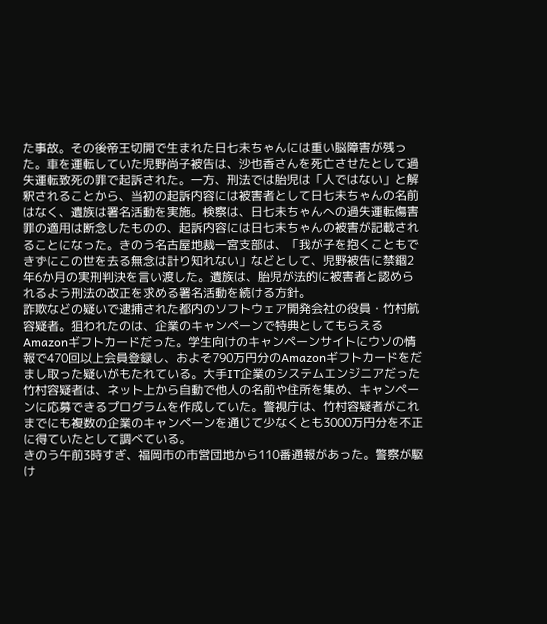た事故。その後帝王切開で生まれた日七未ちゃんには重い脳障害が残った。車を運転していた児野尚子被告は、沙也香さんを死亡させたとして過失運転致死の罪で起訴された。一方、刑法では胎児は「人ではない」と解釈されることから、当初の起訴内容には被害者として日七未ちゃんの名前はなく、遺族は署名活動を実施。検察は、日七未ちゃんへの過失運転傷害罪の適用は断念したものの、起訴内容には日七未ちゃんの被害が記載されることになった。きのう名古屋地裁一宮支部は、「我が子を抱くこともできずにこの世を去る無念は計り知れない」などとして、児野被告に禁錮2年6か月の実刑判決を言い渡した。遺族は、胎児が法的に被害者と認められるよう刑法の改正を求める署名活動を続ける方針。
詐欺などの疑いで逮捕された都内のソフトウェア開発会社の役員・竹村航容疑者。狙われたのは、企業のキャンペーンで特典としてもらえるAmazonギフトカードだった。学生向けのキャンペーンサイトにウソの情報で470回以上会員登録し、およそ790万円分のAmazonギフトカードをだまし取った疑いがもたれている。大手IT企業のシステムエンジニアだった竹村容疑者は、ネット上から自動で他人の名前や住所を集め、キャンペーンに応募できるプログラムを作成していた。警視庁は、竹村容疑者がこれまでにも複数の企業のキャンペーンを通じて少なくとも3000万円分を不正に得ていたとして調べている。
きのう午前3時すぎ、福岡市の市営団地から110番通報があった。警察が駆け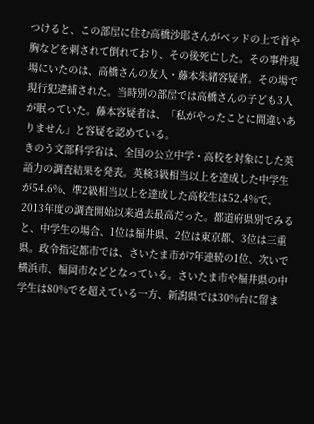つけると、この部屋に住む高橋沙耶さんがベッドの上で首や胸などを刺されて倒れており、その後死亡した。その事件現場にいたのは、高橋さんの友人・藤本朱緒容疑者。その場で現行犯逮捕された。当時別の部屋では高橋さんの子ども3人が眠っていた。藤本容疑者は、「私がやったことに間違いありません」と容疑を認めている。
きのう文部科学省は、全国の公立中学・高校を対象にした英語力の調査結果を発表。英検3級相当以上を達成した中学生が54.6%、準2級相当以上を達成した高校生は52.4%で、2013年度の調査開始以来過去最高だった。都道府県別でみると、中学生の場合、1位は福井県、2位は東京都、3位は三重県。政令指定都市では、さいたま市が7年連続の1位、次いで横浜市、福岡市などとなっている。さいたま市や福井県の中学生は80%でを超えている一方、新潟県では30%台に留ま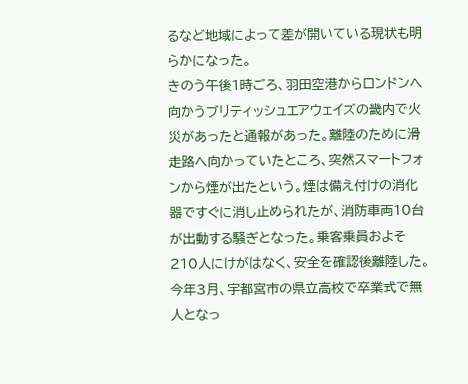るなど地域によって差が開いている現状も明らかになった。
きのう午後1時ごろ、羽田空港からロンドンへ向かうブリティッシュエアウェイズの畿内で火災があったと通報があった。離陸のために滑走路へ向かっていたところ、突然スマートフォンから煙が出たという。煙は備え付けの消化器ですぐに消し止められたが、消防車両10台が出動する騒ぎとなった。乗客乗員およそ210人にけがはなく、安全を確認後離陸した。
今年3月、宇都宮市の県立高校で卒業式で無人となっ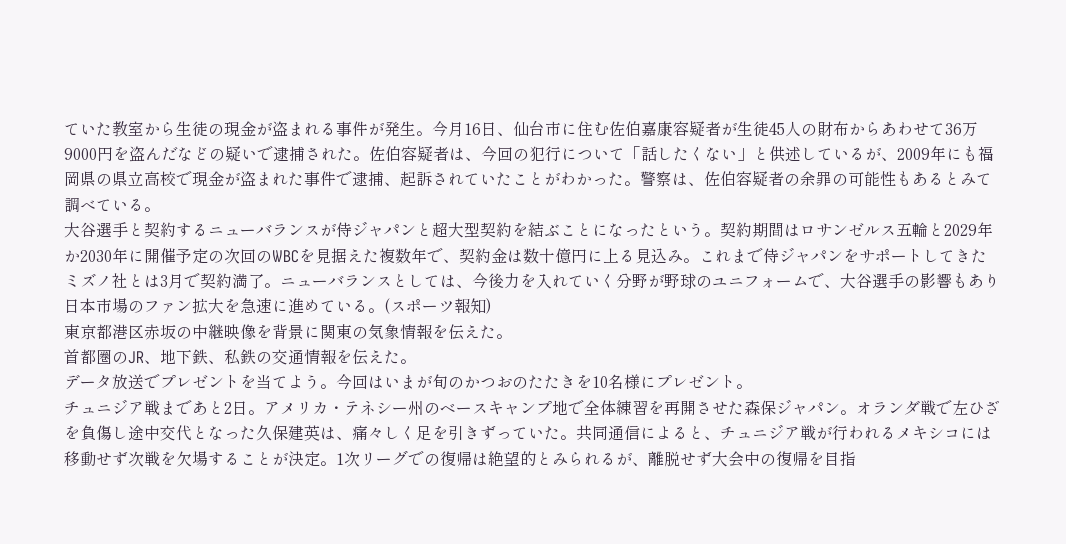ていた教室から生徒の現金が盗まれる事件が発生。今月16日、仙台市に住む佐伯嘉康容疑者が生徒45人の財布からあわせて36万9000円を盗んだなどの疑いで逮捕された。佐伯容疑者は、今回の犯行について「話したくない」と供述しているが、2009年にも福岡県の県立高校で現金が盗まれた事件で逮捕、起訴されていたことがわかった。警察は、佐伯容疑者の余罪の可能性もあるとみて調べている。
大谷選手と契約するニューバランスが侍ジャパンと超大型契約を結ぶことになったという。契約期間はロサンゼルス五輪と2029年か2030年に開催予定の次回のWBCを見据えた複数年で、契約金は数十億円に上る見込み。これまで侍ジャパンをサポートしてきたミズノ社とは3月で契約満了。ニューバランスとしては、今後力を入れていく分野が野球のユニフォームで、大谷選手の影響もあり日本市場のファン拡大を急速に進めている。(スポーツ報知)
東京都港区赤坂の中継映像を背景に関東の気象情報を伝えた。
首都圏のJR、地下鉄、私鉄の交通情報を伝えた。
データ放送でプレゼントを当てよう。今回はいまが旬のかつおのたたきを10名様にプレゼント。
チュニジア戦まであと2日。アメリカ・テネシー州のベースキャンプ地で全体練習を再開させた森保ジャパン。オランダ戦で左ひざを負傷し途中交代となった久保建英は、痛々しく足を引きずっていた。共同通信によると、チュニジア戦が行われるメキシコには移動せず次戦を欠場することが決定。1次リーグでの復帰は絶望的とみられるが、離脱せず大会中の復帰を目指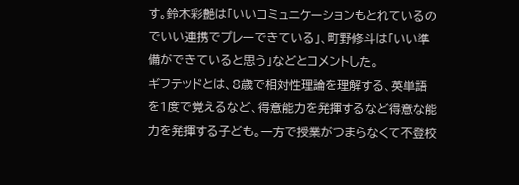す。鈴木彩艶は「いいコミュニケーションもとれているのでいい連携でプレーできている」、町野修斗は「いい準備ができていると思う」などとコメントした。
ギフテッドとは、8歳で相対性理論を理解する、英単語を1度で覚えるなど、得意能力を発揮するなど得意な能力を発揮する子ども。一方で授業がつまらなくて不登校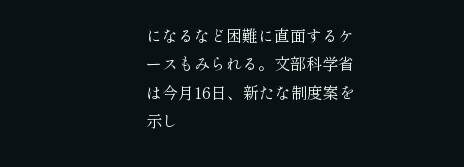になるなど困難に直面するケースもみられる。文部科学省は今月16日、新たな制度案を示し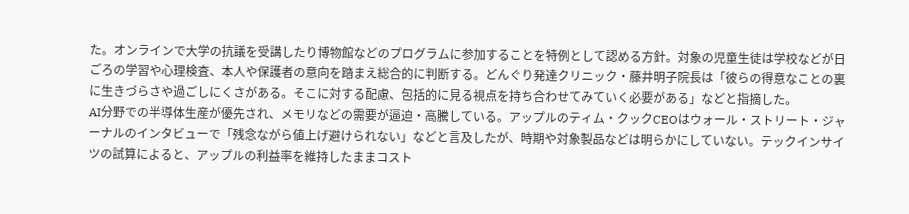た。オンラインで大学の抗議を受講したり博物館などのプログラムに参加することを特例として認める方針。対象の児童生徒は学校などが日ごろの学習や心理検査、本人や保護者の意向を踏まえ総合的に判断する。どんぐり発達クリニック・藤井明子院長は「彼らの得意なことの裏に生きづらさや過ごしにくさがある。そこに対する配慮、包括的に見る視点を持ち合わせてみていく必要がある」などと指摘した。
AI分野での半導体生産が優先され、メモリなどの需要が逼迫・高騰している。アップルのティム・クックCEOはウォール・ストリート・ジャーナルのインタビューで「残念ながら値上げ避けられない」などと言及したが、時期や対象製品などは明らかにしていない。テックインサイツの試算によると、アップルの利益率を維持したままコスト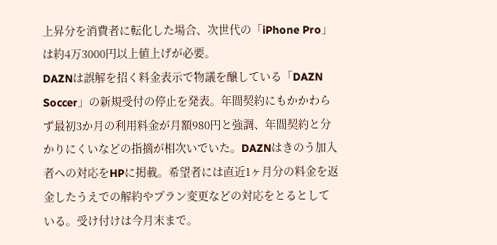上昇分を消費者に転化した場合、次世代の「iPhone Pro」は約4万3000円以上値上げが必要。
DAZNは誤解を招く料金表示で物議を醸している「DAZN Soccer」の新規受付の停止を発表。年間契約にもかかわらず最初3か月の利用料金が月額980円と強調、年間契約と分かりにくいなどの指摘が相次いでいた。DAZNはきのう加入者への対応をHPに掲載。希望者には直近1ヶ月分の料金を返金したうえでの解約やプラン変更などの対応をとるとしている。受け付けは今月末まで。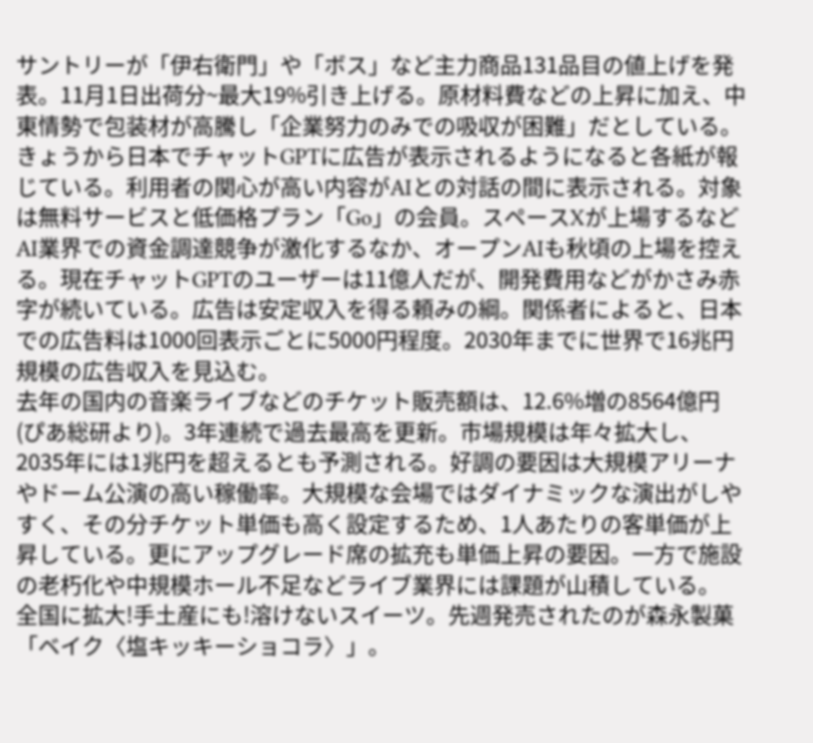サントリーが「伊右衛門」や「ボス」など主力商品131品目の値上げを発表。11月1日出荷分~最大19%引き上げる。原材料費などの上昇に加え、中東情勢で包装材が高騰し「企業努力のみでの吸収が困難」だとしている。
きょうから日本でチャットGPTに広告が表示されるようになると各紙が報じている。利用者の関心が高い内容がAIとの対話の間に表示される。対象は無料サービスと低価格プラン「Go」の会員。スペースXが上場するなどAI業界での資金調達競争が激化するなか、オープンAIも秋頃の上場を控える。現在チャットGPTのユーザーは11億人だが、開発費用などがかさみ赤字が続いている。広告は安定収入を得る頼みの綱。関係者によると、日本での広告料は1000回表示ごとに5000円程度。2030年までに世界で16兆円規模の広告収入を見込む。
去年の国内の音楽ライブなどのチケット販売額は、12.6%増の8564億円(ぴあ総研より)。3年連続で過去最高を更新。市場規模は年々拡大し、2035年には1兆円を超えるとも予測される。好調の要因は大規模アリーナやドーム公演の高い稼働率。大規模な会場ではダイナミックな演出がしやすく、その分チケット単価も高く設定するため、1人あたりの客単価が上昇している。更にアップグレード席の拡充も単価上昇の要因。一方で施設の老朽化や中規模ホール不足などライブ業界には課題が山積している。
全国に拡大!手土産にも!溶けないスイーツ。先週発売されたのが森永製菓「ベイク〈塩キッキーショコラ〉」。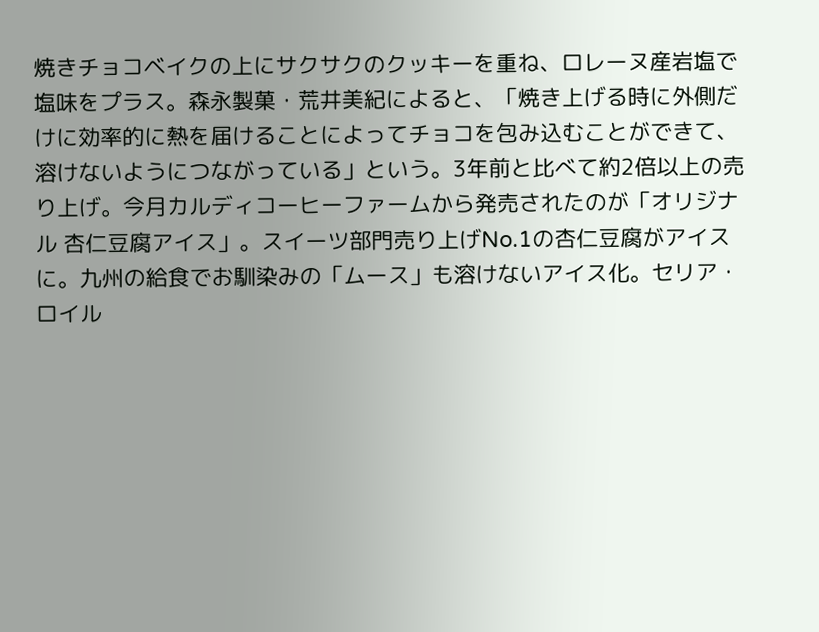焼きチョコベイクの上にサクサクのクッキーを重ね、ロレーヌ産岩塩で塩味をプラス。森永製菓・荒井美紀によると、「焼き上げる時に外側だけに効率的に熱を届けることによってチョコを包み込むことができて、溶けないようにつながっている」という。3年前と比べて約2倍以上の売り上げ。今月カルディコーヒーファームから発売されたのが「オリジナル 杏仁豆腐アイス」。スイーツ部門売り上げNo.1の杏仁豆腐がアイスに。九州の給食でお馴染みの「ムース」も溶けないアイス化。セリア・ロイル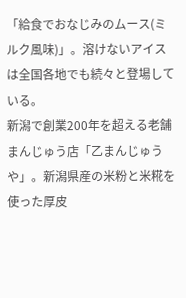「給食でおなじみのムース(ミルク風味)」。溶けないアイスは全国各地でも続々と登場している。
新潟で創業200年を超える老舗まんじゅう店「乙まんじゅうや」。新潟県産の米粉と米糀を使った厚皮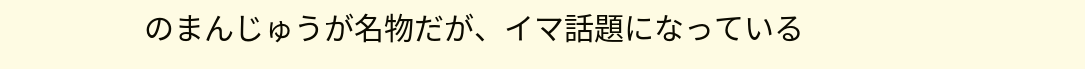のまんじゅうが名物だが、イマ話題になっている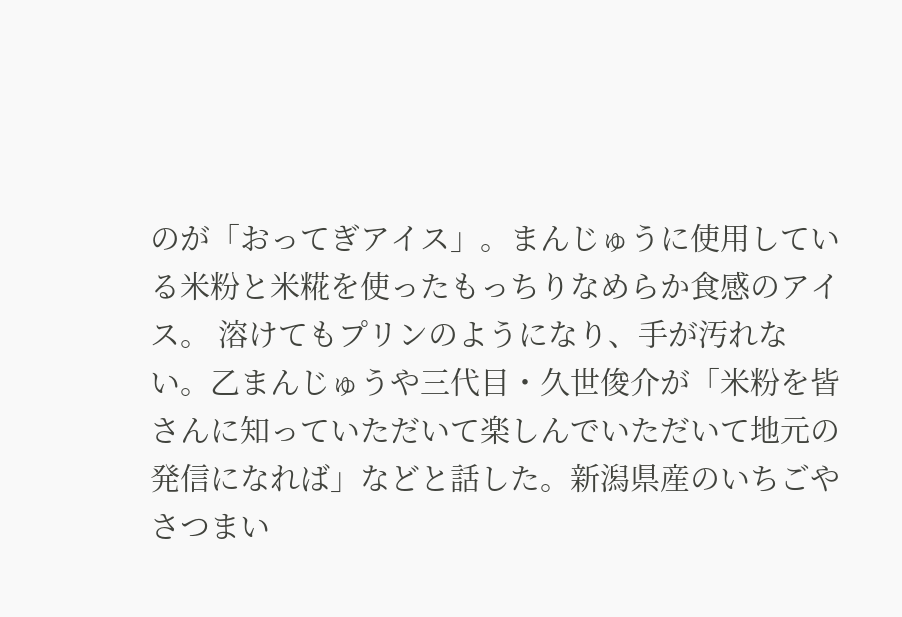のが「おってぎアイス」。まんじゅうに使用している米粉と米糀を使ったもっちりなめらか食感のアイス。 溶けてもプリンのようになり、手が汚れない。乙まんじゅうや三代目・久世俊介が「米粉を皆さんに知っていただいて楽しんでいただいて地元の発信になれば」などと話した。新潟県産のいちごやさつまい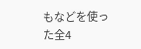もなどを使った全4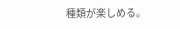種類が楽しめる。